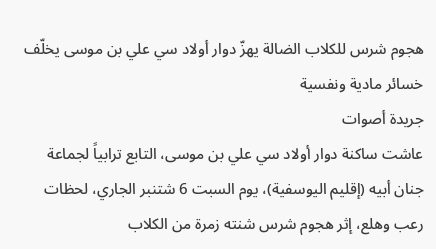هجوم شرس للكلاب الضالة يهزّ دوار أولاد سي علي بن موسى يخلّف خسائر مادية ونفسية
جريدة أصوات
عاشت ساكنة دوار أولاد سي علي بن موسى، التابع ترابياً لجماعة جنان أبيه (إقليم اليوسفية)، يوم السبت 6 شتنبر الجاري، لحظات رعب وهلع، إثر هجوم شرس شنته زمرة من الكلاب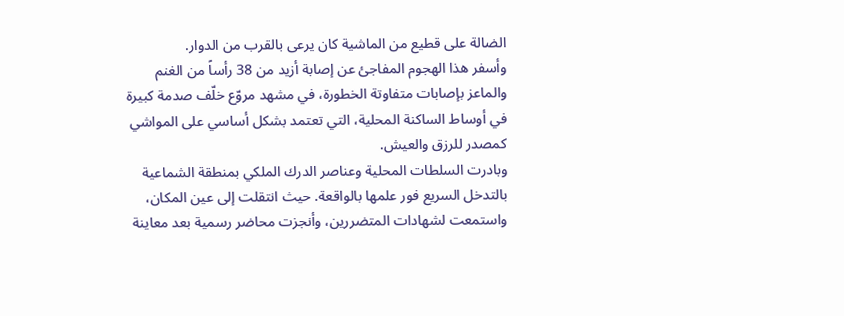الضالة على قطيع من الماشية كان يرعى بالقرب من الدوار.
وأسفر هذا الهجوم المفاجئ عن إصابة أزيد من 38 رأساً من الغنم والماعز بإصابات متفاوتة الخطورة، في مشهد مروّع خلّف صدمة كبيرة في أوساط الساكنة المحلية، التي تعتمد بشكل أساسي على المواشي كمصدر للرزق والعيش.
وبادرت السلطات المحلية وعناصر الدرك الملكي بمنطقة الشماعية بالتدخل السريع فور علمها بالواقعة. حيث انتقلت إلى عين المكان، واستمعت لشهادات المتضررين، وأنجزت محاضر رسمية بعد معاينة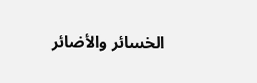الخسائر والأضائر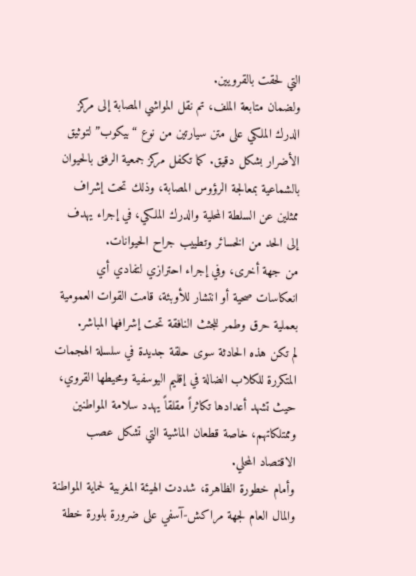التي لحقت بالقرويين.
ولضمان متابعة الملف، تم نقل المواشي المصابة إلى مركز الدرك الملكي على متن سيارتين من نوع “بيكوب” لتوثيق الأضرار بشكل دقيق. كما تكفل مركز جمعية الرفق بالحيوان بالشماعية بمعالجة الرؤوس المصابة، وذلك تحت إشراف ممثلين عن السلطة المحلية والدرك الملكي، في إجراء يهدف إلى الحد من الخسائر وتطييب جراح الحيوانات.
من جهة أخرى، وفي إجراء احترازي لتفادي أي انعكاسات صحية أو انتشار للأوبئة، قامت القوات العمومية بعملية حرق وطمر للجثث النافقة تحت إشرافها المباشر.
لم تكن هذه الحادثة سوى حلقة جديدة في سلسلة الهجمات المتكررة للكلاب الضالة في إقليم اليوسفية ومحيطها القروي، حيث تشهد أعدادها تكاثراً مقلقاً يهدد سلامة المواطنين وممتلكاتهم، خاصة قطعان الماشية التي تشكل عصب الاقتصاد المحلي.
وأمام خطورة الظاهرة، شددت الهيئة المغربية لحماية المواطنة والمال العام لجهة مراكش-آسفي على ضرورة بلورة خطة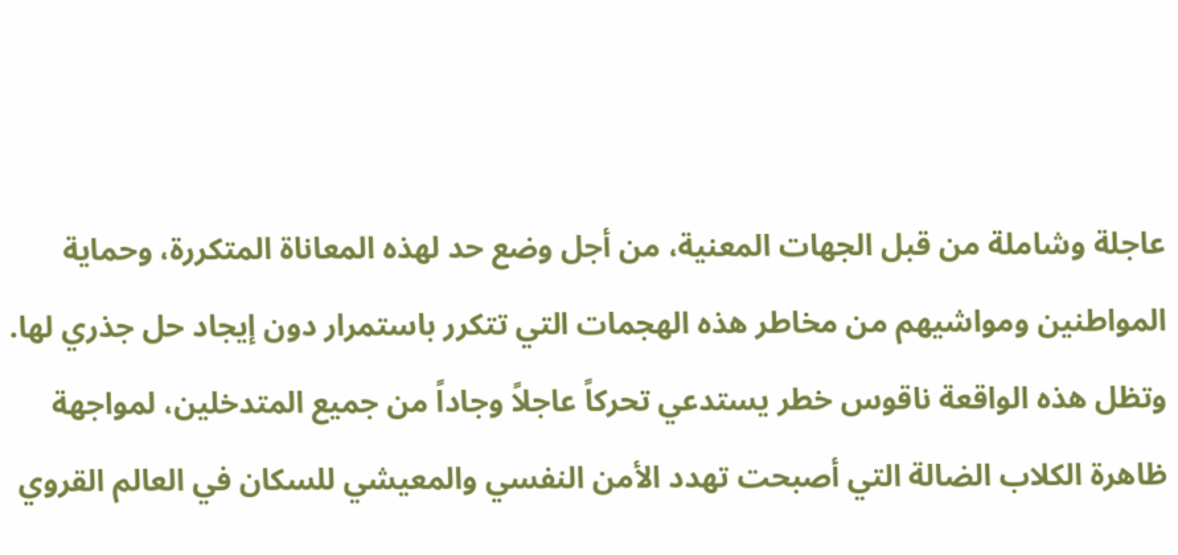عاجلة وشاملة من قبل الجهات المعنية، من أجل وضع حد لهذه المعاناة المتكررة، وحماية المواطنين ومواشيهم من مخاطر هذه الهجمات التي تتكرر باستمرار دون إيجاد حل جذري لها.
وتظل هذه الواقعة ناقوس خطر يستدعي تحركاً عاجلاً وجاداً من جميع المتدخلين، لمواجهة ظاهرة الكلاب الضالة التي أصبحت تهدد الأمن النفسي والمعيشي للسكان في العالم القروي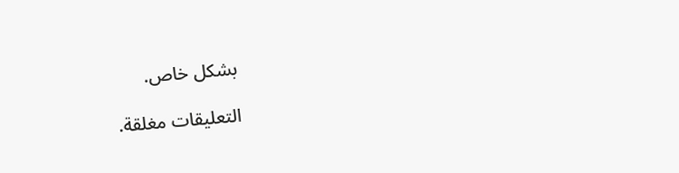بشكل خاص.

التعليقات مغلقة.